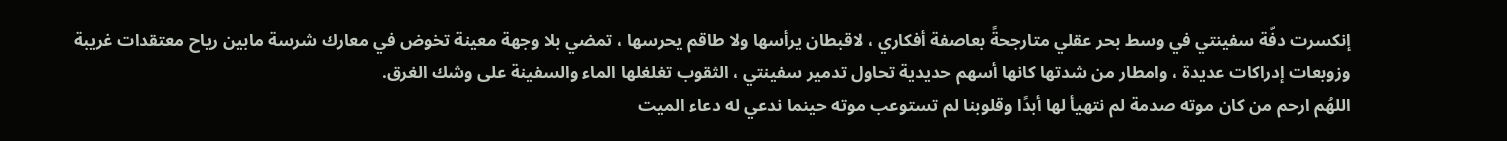إنكسرت دفّة سفينتي في وسط بحر عقلي متارجحةً بعاصفة أفكاري ، لاقبطان يرأسها ولا طاقم يحرسها ، تمضي بلا وجهة معينة تخوض في معارك شرسة مابين رياح معتقدات غريبة وزوبعات إدراكات عديدة ، وامطار من شدتها كانها أسهم حديدية تحاول تدمير سفينتي ، الثقوب تغلغلها الماء والسفينة على وشك الغرق.
اللهُم ارحم من كان موته صدمة لم نتهيأ لها أبدًا وقلوبنا لم تستوعب موته حينما ندعي له دعاء الميت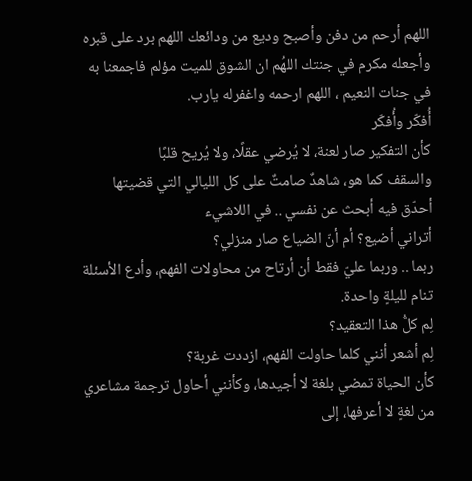اللهم أرحم من دفن وأصبح وديع من ودائعك اللهم برد على قبره وأجعله مكرم في جنتك اللهُم ان الشوق للميت مؤلم فاجمعنا به في جنات النعيم ، اللهم ارحمه واغفرله يارب.
أُفكّر وأُفكّر
كأن التفكير صار لعنة، لا يُرضي عقلًا، ولا يُريح قلبًا
والسقف كما هو، شاهدٌ صامتٌ على كل الليالي التي قضيتها أحدّق فيه أبحث عن نفسي .. في اللاشيء
أتراني أضيع؟ أم أنّ الضياع صار منزلي؟
ربما .. وربما عليّ فقط أن أرتاح من محاولات الفهم، وأدع الأسئلة تنام لليلةٍ واحدة.
لِم كلُّ هذا التعقيد؟
لِم أشعر أنني كلما حاولت الفهم، ازددت غربة؟
كأن الحياة تمضي بلغة لا أجيدها، وكأنني أحاول ترجمة مشاعري من لغةٍ لا أعرفها، إلى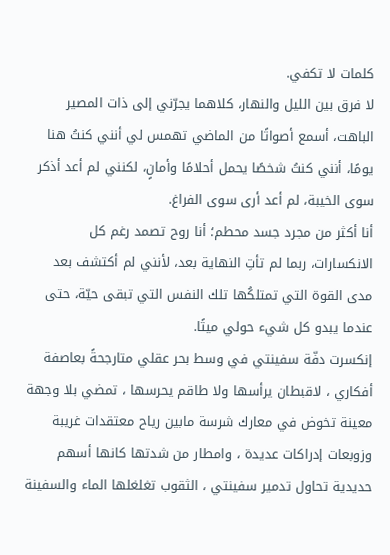كلمات لا تكفي.
لا فرق بين الليل والنهار، كلاهما يجرّني إلى ذات المصير الباهت، أسمع أصواتًا من الماضي تهمس لي أنني كنتُ هنا يومًا، أنني كنتُ شخصًا يحمل أحلامًا وأمانٍ، لكنني لم أعد أذكر سوى الخيبة، لم أعد أرى سوى الفراغ.
أنا أكثر من مجرد جسد محطم؛ أنا روح تصمد رغم كل الانكسارات، ربما لم تأتِ النهاية بعد، لأنني لم أكتشف بعد مدى القوة التي تمتلكُها تلك النفس التي تبقى حيّة، حتى عندما يبدو كل شيء حولي ميتًا.
إنكسرت دفّة سفينتي في وسط بحر عقلي متارجحةً بعاصفة أفكاري ، لاقبطان يرأسها ولا طاقم يحرسها ، تمضي بلا وجهة معينة تخوض في معارك شرسة مابين رياح معتقدات غريبة وزوبعات إدراكات عديدة ، وامطار من شدتها كانها أسهم حديدية تحاول تدمير سفينتي ، الثقوب تغلغلها الماء والسفينة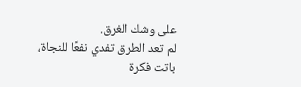على وشك الغرق.
لم تعد الطرق تفدي نفعًا للنجاة، باتت فكرة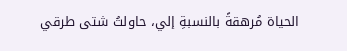الحياة مُرهقةً بالنسبةِ إلي، حاولتُ شتى طرقي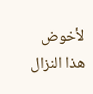لأخوض هذا النزال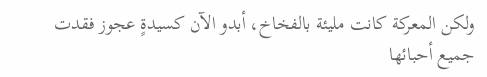ولكن المعركة كانت مليئة بالفخاخ، أبدو الآن كسيدةٍ عجوز فقدت جميع أحبائها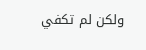ولكن لم تكفي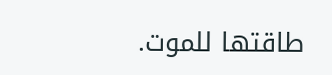طاقتها للموت.